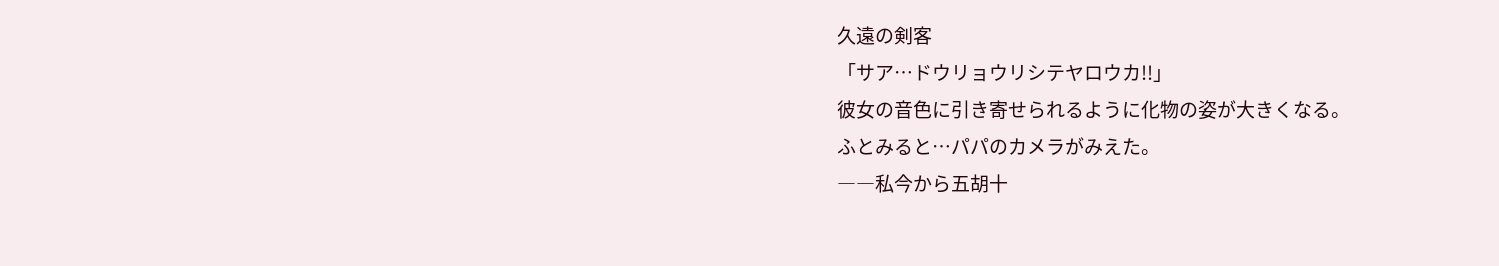久遠の剣客
「サア…ドウリョウリシテヤロウカ!!」
彼女の音色に引き寄せられるように化物の姿が大きくなる。
ふとみると…パパのカメラがみえた。
――私今から五胡十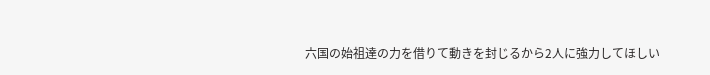六国の始祖達の力を借りて動きを封じるから2人に強力してほしい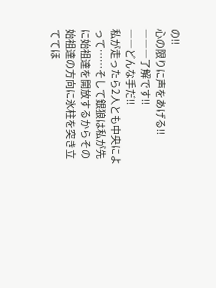の!!
心の限りに声をあげる!!
―――了解です!!
――どんな手だ!!
私が走ったら2人とも中央によって……そして銀狼は私が先に始祖達を開放するからその始祖達の方向に氷柱を突き立ててほ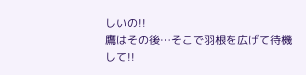しいの!!
鷹はその後…そこで羽根を広げて待機して!!